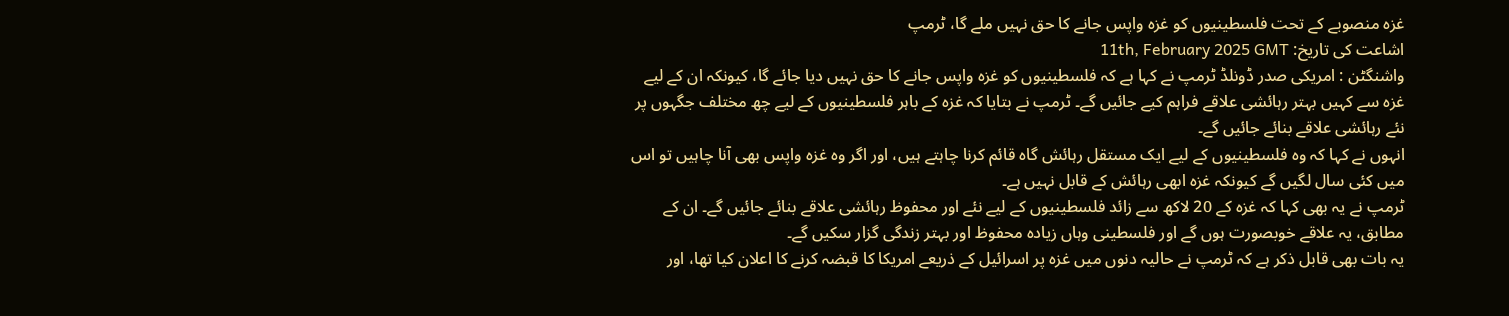غزہ منصوبے کے تحت فلسطینیوں کو غزہ واپس جانے کا حق نہیں ملے گا، ٹرمپ
اشاعت کی تاریخ: 11th, February 2025 GMT
واشنگٹن : امریکی صدر ڈونلڈ ٹرمپ نے کہا ہے کہ فلسطینیوں کو غزہ واپس جانے کا حق نہیں دیا جائے گا، کیونکہ ان کے لیے غزہ سے کہیں بہتر رہائشی علاقے فراہم کیے جائیں گے۔ ٹرمپ نے بتایا کہ غزہ کے باہر فلسطینیوں کے لیے چھ مختلف جگہوں پر نئے رہائشی علاقے بنائے جائیں گے۔
انہوں نے کہا کہ وہ فلسطینیوں کے لیے ایک مستقل رہائش گاہ قائم کرنا چاہتے ہیں، اور اگر وہ غزہ واپس بھی آنا چاہیں تو اس میں کئی سال لگیں گے کیونکہ غزہ ابھی رہائش کے قابل نہیں ہے۔
ٹرمپ نے یہ بھی کہا کہ غزہ کے 20 لاکھ سے زائد فلسطینیوں کے لیے نئے اور محفوظ رہائشی علاقے بنائے جائیں گے۔ ان کے مطابق، یہ علاقے خوبصورت ہوں گے اور فلسطینی وہاں زیادہ محفوظ اور بہتر زندگی گزار سکیں گے۔
یہ بات بھی قابل ذکر ہے کہ ٹرمپ نے حالیہ دنوں میں غزہ پر اسرائیل کے ذریعے امریکا کا قبضہ کرنے کا اعلان کیا تھا، اور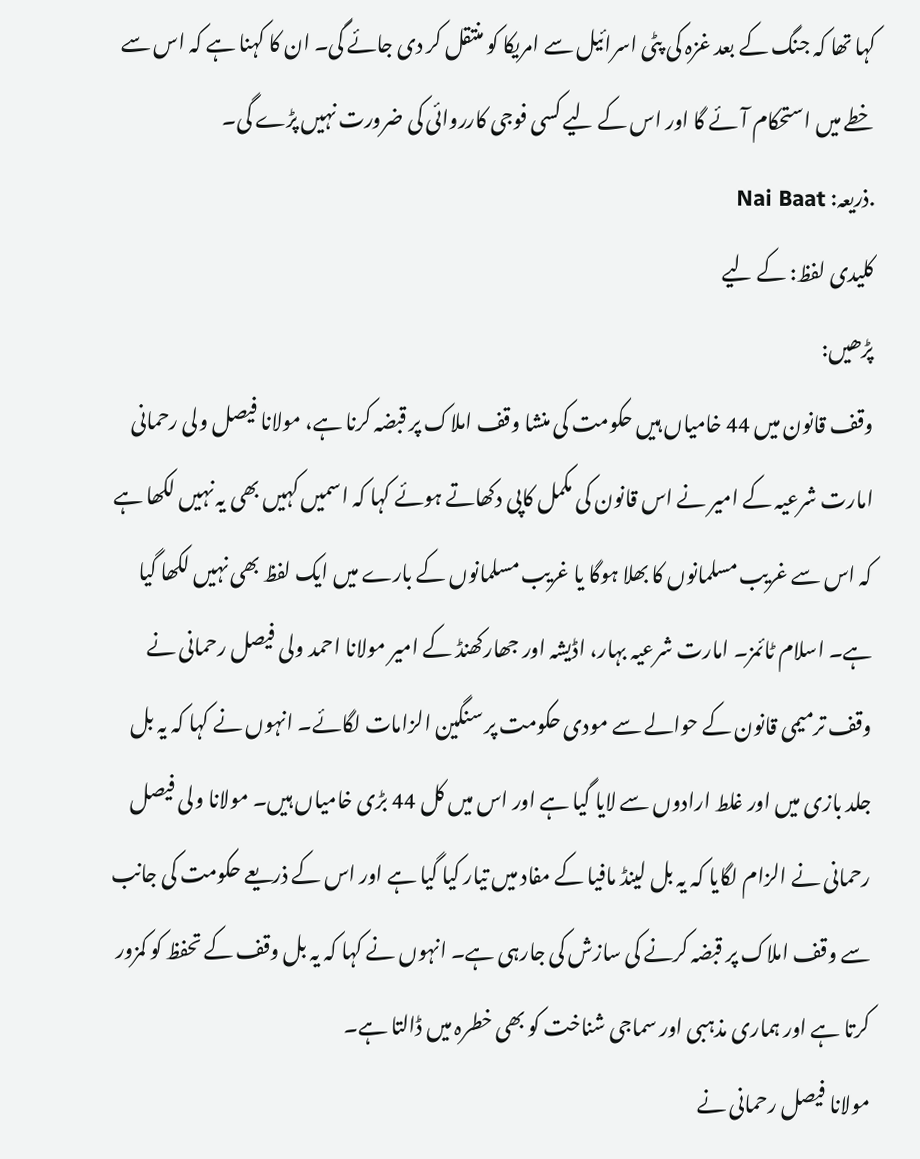کہا تھا کہ جنگ کے بعد غزہ کی پٹی اسرائیل سے امریکا کو منتقل کر دی جائے گی۔ ان کا کہنا ہے کہ اس سے خطے میں استحکام آئے گا اور اس کے لیے کسی فوجی کارروائی کی ضرورت نہیں پڑے گی۔
.ذریعہ: Nai Baat
کلیدی لفظ: کے لیے
پڑھیں:
وقف قانون میں 44 خامیاں ہیں حکومت کی منشا وقف املاک پر قبضہ کرنا ہے، مولانا فیصل ولی رحمانی
امارت شرعیہ کے امیر نے اس قانون کی مکمل کاپی دکھاتے ہوئے کہا کہ اسمیں کہیں بھی یہ نہیں لکھا ہے کہ اس سے غریب مسلمانوں کا بھلا ہوگا یا غریب مسلمانوں کے بارے میں ایک لفظ بھی نہیں لکھا گیا ہے۔ اسلام ٹائمز۔ امارت شرعیہ بہار، اڈیشہ اور جھارکھنڈ کے امیر مولانا احمد ولی فیصل رحمانی نے وقف ترمیمی قانون کے حوالے سے مودی حکومت پر سنگین الزامات لگائے۔ انہوں نے کہا کہ یہ بل جلد بازی میں اور غلط ارادوں سے لایا گیا ہے اور اس میں کل 44 بڑی خامیاں ہیں۔ مولانا ولی فیصل رحمانی نے الزام لگایا کہ یہ بل لینڈ مافیا کے مفاد میں تیار کیا گیا ہے اور اس کے ذریعے حکومت کی جانب سے وقف املاک پر قبضہ کرنے کی سازش کی جارہی ہے۔ انہوں نے کہا کہ یہ بل وقف کے تحفظ کو کمزور کرتا ہے اور ہماری مذہبی اور سماجی شناخت کو بھی خطرہ میں ڈالتا ہے۔
مولانا فیصل رحمانی نے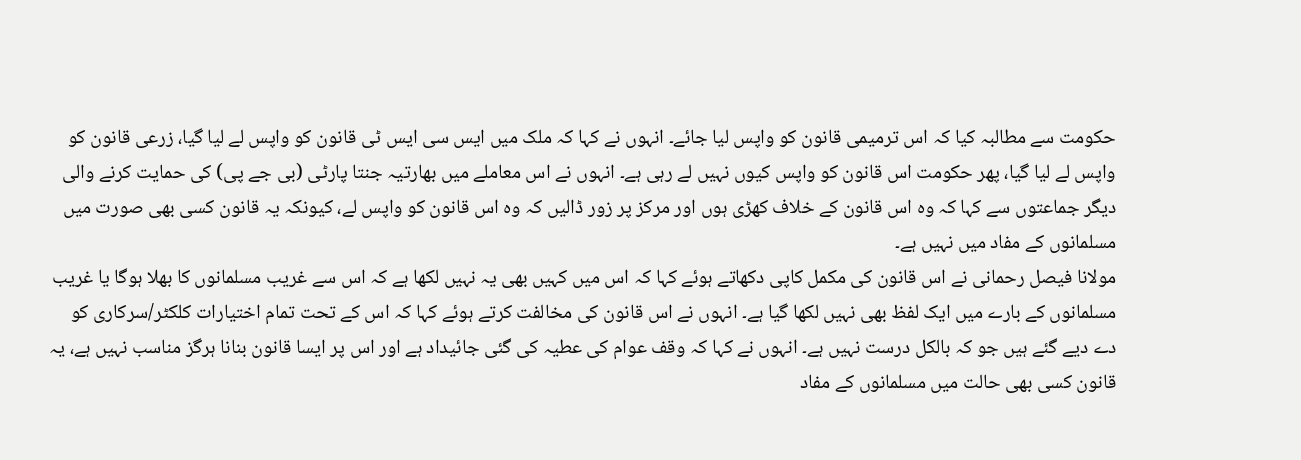حکومت سے مطالبہ کیا کہ اس ترمیمی قانون کو واپس لیا جائے۔ انہوں نے کہا کہ ملک میں ایس سی ایس ٹی قانون کو واپس لے لیا گیا، زرعی قانون کو واپس لے لیا گیا، پھر حکومت اس قانون کو واپس کیوں نہیں لے رہی ہے۔ انہوں نے اس معاملے میں بھارتیہ جنتا پارٹی (بی جے پی) کی حمایت کرنے والی دیگر جماعتوں سے کہا کہ وہ اس قانون کے خلاف کھڑی ہوں اور مرکز پر زور ڈالیں کہ وہ اس قانون کو واپس لے، کیونکہ یہ قانون کسی بھی صورت میں مسلمانوں کے مفاد میں نہیں ہے۔
مولانا فیصل رحمانی نے اس قانون کی مکمل کاپی دکھاتے ہوئے کہا کہ اس میں کہیں بھی یہ نہیں لکھا ہے کہ اس سے غریب مسلمانوں کا بھلا ہوگا یا غریب مسلمانوں کے بارے میں ایک لفظ بھی نہیں لکھا گیا ہے۔ انہوں نے اس قانون کی مخالفت کرتے ہوئے کہا کہ اس کے تحت تمام اختیارات کلکٹر/سرکاری کو دے دیے گئے ہیں جو کہ بالکل درست نہیں ہے۔ انہوں نے کہا کہ وقف عوام کی عطیہ کی گئی جائیداد ہے اور اس پر ایسا قانون بنانا ہرگز مناسب نہیں ہے، یہ قانون کسی بھی حالت میں مسلمانوں کے مفاد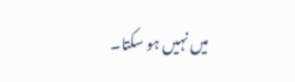میں نہیں ہو سکتا۔